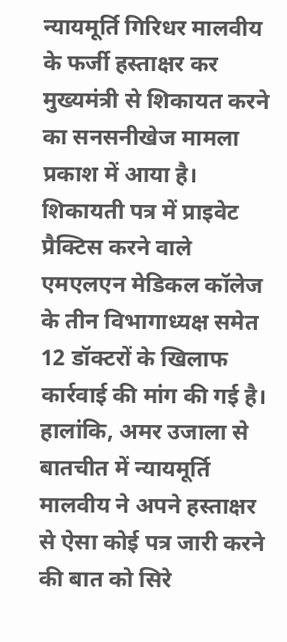न्यायमूर्ति गिरिधर मालवीय के फर्जी हस्ताक्षर कर मुख्यमंत्री से शिकायत करने का सनसनीखेज मामला प्रकाश में आया है। शिकायती पत्र में प्राइवेट प्रैक्टिस करने वाले एमएलएन मेडिकल कॉलेज के तीन विभागाध्यक्ष समेत 12 डॉक्टरों के खिलाफ कार्रवाई की मांग की गई है। हालांकि, अमर उजाला से बातचीत में न्यायमूर्ति मालवीय ने अपने हस्ताक्षर से ऐसा कोई पत्र जारी करने की बात को सिरे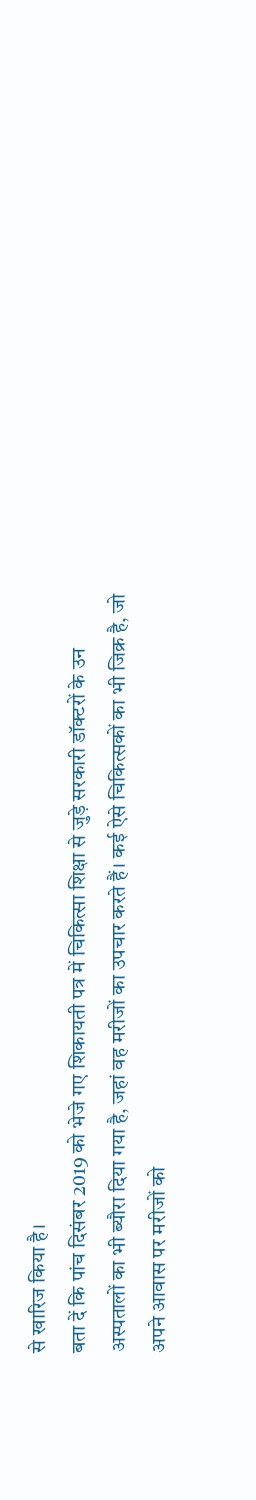से खारिज किया है।
बता दें कि पांच दिसंबर 2019 को भेजे गए शिकायती पत्र में चिकित्सा शिक्षा से जुड़े सरकारी डॉक्टरों के उन अस्पतालों का भी ब्यौरा दिया गया है, जहां वह मरीजों का उपचार करते हैं। कई ऐसे चिकित्सकों का भी जिक्र है, जो अपने आवास पर मरीजों को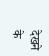देखने के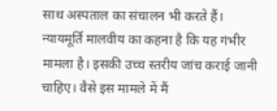साथ अस्पताल का संचालन भी करते हैं।
न्यायमूर्ति मालवीय का कहना है कि यह गंभीर मामला है। इसकी उच्च स्तरीय जांच कराई जानी चाहिए। वैसे इस मामले में मैं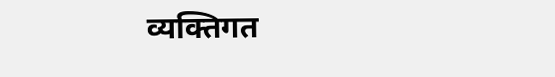व्यक्तिगत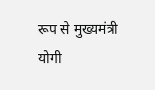रूप से मुख्यमंत्री योगी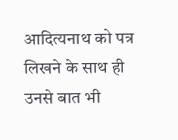आदित्यनाथ को पत्र लिखने के साथ ही उनसे बात भी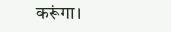करूंगा।